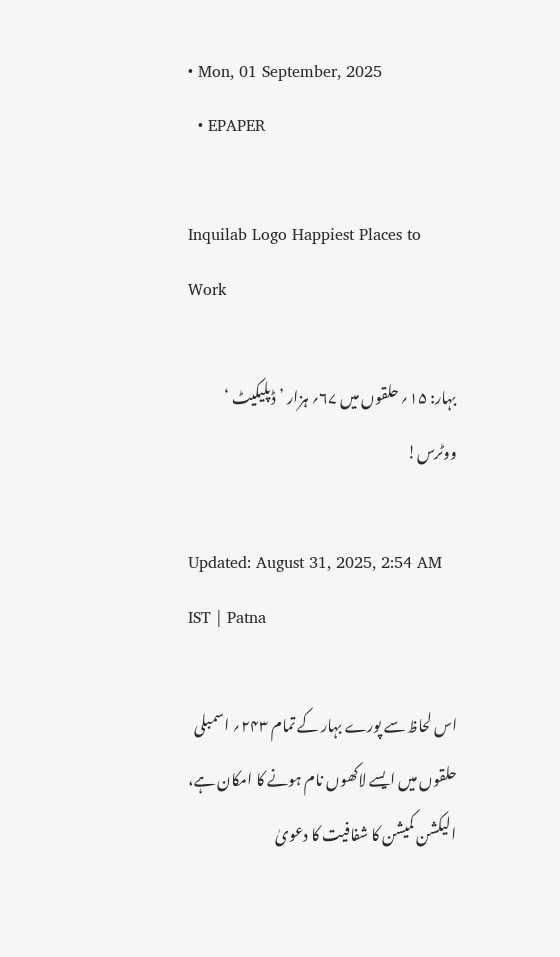• Mon, 01 September, 2025
  • EPAPER

Inquilab Logo Happiest Places to Work

بہار: ۱۵؍ حلقوں میں ۶۷؍ ہزار ’ڈپلیکیٹ ‘ ووٹرس!

Updated: August 31, 2025, 2:54 AM IST | Patna

اس لحاظ سے پورے بہار کے تمام ۲۴۳؍ اسمبلی حلقوں میں ایسے لاکھوں نام ہونے کا امکان ہے، الیکشن کمیشن کا شفافیت کا دعویٰ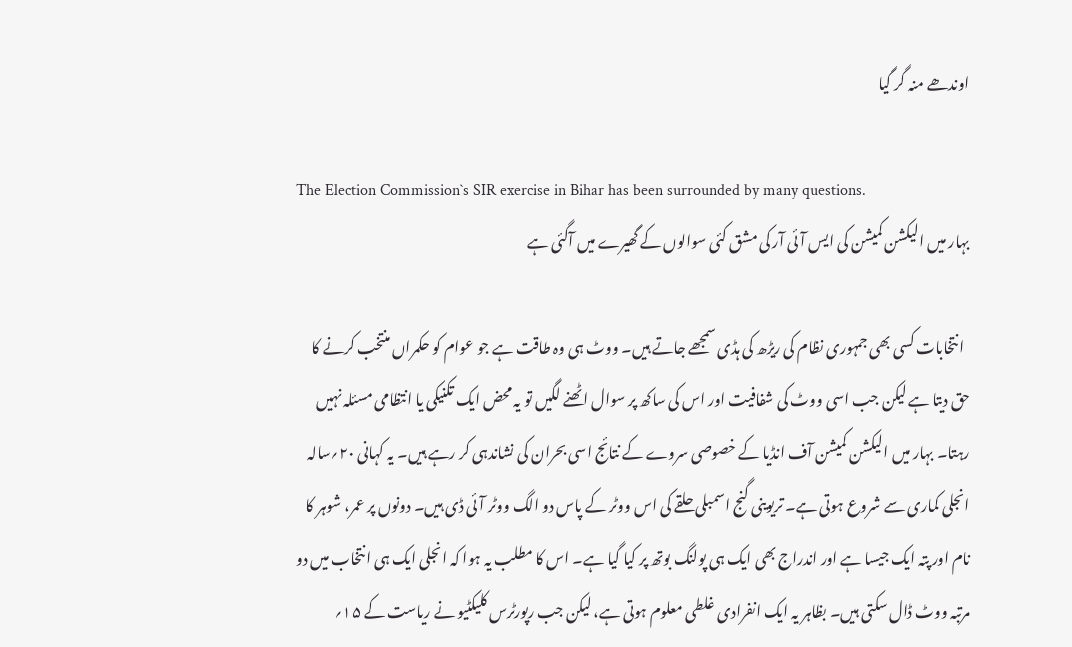اوندھے منہ گر گیا

The Election Commission`s SIR exercise in Bihar has been surrounded by many questions.
بہار میں الیکشن کمیشن کی ایس آئی آر کی مشق کئی سوالوں کے گھیرے میں آگئی ہے

  انتخابات کسی بھی جمہوری نظام کی ریڑھ کی ہڈی سمجھے جاتے ہیں۔ ووٹ ہی وہ طاقت ہے جو عوام کو حکمراں منتخب کرنے کا حق دیتا ہے لیکن جب اسی ووٹ کی شفافیت اور اس کی ساکھ پر سوال اٹھنے لگیں تو یہ محض ایک تکنیکی یا انتظامی مسئلہ نہیں رہتا۔ بہار میں الیکشن کمیشن آف انڈیا کے خصوصی سروے کے نتائج اسی بحران کی نشاندہی کر رہے ہیں۔ یہ کہانی ۲۰؍سالہ انجلی کماری سے شروع ہوتی ہے۔ تریوینی گنج اسمبلی حلقے کی اس ووٹر کے پاس دو الگ ووٹر آئی ڈی ہیں۔ دونوں پر عمر، شوہر کا نام اور پتہ ایک جیسا ہے اور اندراج بھی ایک ہی پولنگ بوتھ پر کیا گیا ہے۔ اس کا مطلب یہ ہوا کہ انجلی ایک ہی انتخاب میں دو مرتبہ ووٹ ڈال سکتی ہیں۔ بظاہر یہ ایک انفرادی غلطی معلوم ہوتی ہے، لیکن جب رپورٹرس کلیکٹیو نے ریاست کے ۱۵؍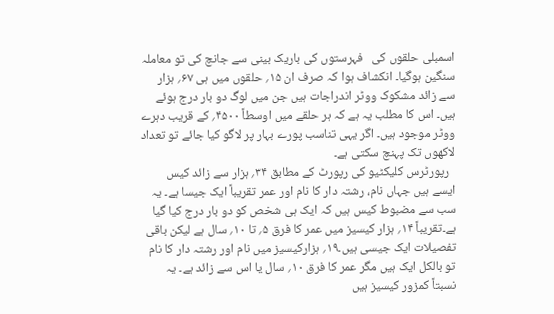اسمبلی حلقوں کی   فہرستوں کی باریک بینی سے جانچ کی تو معاملہ سنگین ہوگیا۔ انکشاف ہوا کہ صرف ان ۱۵؍ حلقوں میں ہی ۶۷؍ ہزار سے زائد مشکوک ووٹر اندراجات ہیں جن میں لوگ دو بار درج ہوئے ہیں۔ اس کا مطلب یہ ہے کہ ہر حلقے میں اوسطاً ۴۵۰۰؍ کے قریب دہرے ووٹر موجود ہیں۔ اگر یہی تناسب پورے بہار پر لاگو کیا جائے تو تعداد لاکھوں تک پہنچ سکتی ہے۔
  رپورٹرس کلیکٹیو کی رپورٹ کے مطابق ۳۴؍ ہزار سے زائد کیس ایسے ہیں جہاں نام، رشتہ دار کا نام اور عمر تقریباً ایک جیسا ہے۔ یہ سب سے مضبوط کیس ہیں کہ ایک ہی شخص کو دو بار درج کیا گیا ہے۔تقریباً ۱۴؍ ہزار کیسیز میں عمر کا فرق ۵؍ تا ۱۰؍ سال ہے لیکن باقی تفصیلات ایک جیسی ہیں۔۱۹؍ ہزارکیسیز میں نام اور رشتہ دار کا نام تو بالکل ایک ہیں مگر عمر کا فرق ۱۰؍ سال یا اس سے زائد ہے۔ یہ نسبتاً کمزور کیسیز ہیں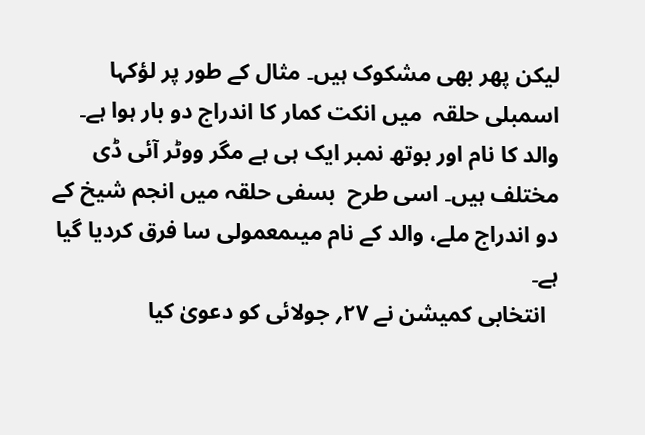لیکن پھر بھی مشکوک ہیں۔ مثال کے طور پر لؤکہا اسمبلی حلقہ  میں انکت کمار کا اندراج دو بار ہوا ہے۔ والد کا نام اور بوتھ نمبر ایک ہی ہے مگر ووٹر آئی ڈی مختلف ہیں۔ اسی طرح  بسفی حلقہ میں انجم شیخ کے دو اندراج ملے، والد کے نام میںمعمولی سا فرق کردیا گیا ہے۔
  انتخابی کمیشن نے ۲۷؍ جولائی کو دعویٰ کیا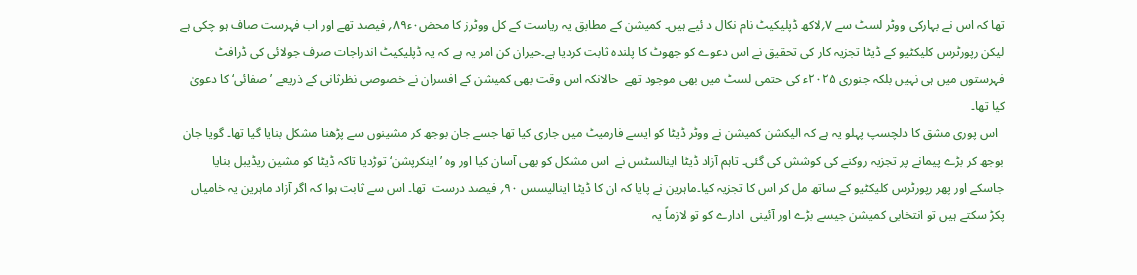تھا کہ اس نے بہارکی ووٹر لسٹ سے ۷؍لاکھ ڈپلیکیٹ نام نکال د ئیے ہیں۔ کمیشن کے مطابق یہ ریاست کے کل ووٹرز کا محض۰ء۸۹؍ فیصد تھے اور اب فہرست صاف ہو چکی ہے لیکن رپورٹرس کلیکٹیو کے ڈیٹا تجزیہ کار کی تحقیق نے اس دعوے کو جھوٹ کا پلندہ ثابت کردیا ہے۔حیران کن امر یہ ہے کہ یہ ڈپلیکیٹ اندراجات صرف جولائی کی ڈرافٹ فہرستوں میں ہی نہیں بلکہ جنوری ۲۰۲۵ء کی حتمی لسٹ میں بھی موجود تھے  حالانکہ اس وقت بھی کمیشن کے افسران نے خصوصی نظرثانی کے ذریعے ’صفائی‘ کا دعویٰ کیا تھا۔
  اس پوری مشق کا دلچسپ پہلو یہ ہے کہ الیکشن کمیشن نے ووٹر ڈیٹا کو ایسے فارمیٹ میں جاری کیا تھا جسے جان بوجھ کر مشینوں سے پڑھنا مشکل بنایا گیا تھا۔ گویا جان بوجھ کر بڑے پیمانے پر تجزیہ روکنے کی کوشش کی گئی۔ تاہم آزاد ڈیٹا اینالسٹس نے  اس مشکل کو بھی آسان کیا اور وہ ’اینکرپشن‘ توڑدیا تاکہ ڈیٹا کو مشین ریڈیبل بنایا جاسکے اور پھر رپورٹرس کلیکٹیو کے ساتھ مل کر اس کا تجزیہ کیا۔ماہرین نے پایا کہ ان کا ڈیٹا اینالیسس ۹۰؍ فیصد درست  تھا۔ اس سے ثابت ہوا کہ اگر آزاد ماہرین یہ خامیاں پکڑ سکتے ہیں تو انتخابی کمیشن جیسے بڑے اور آئینی  ادارے کو تو لازماً یہ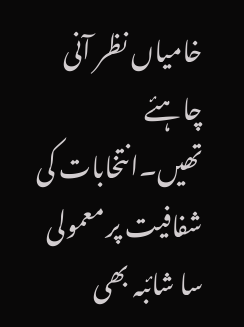خامیاں نظر آنی چاہئے تھیں۔انتخابات کی شفافیت پر معمولی سا شائبہ بھی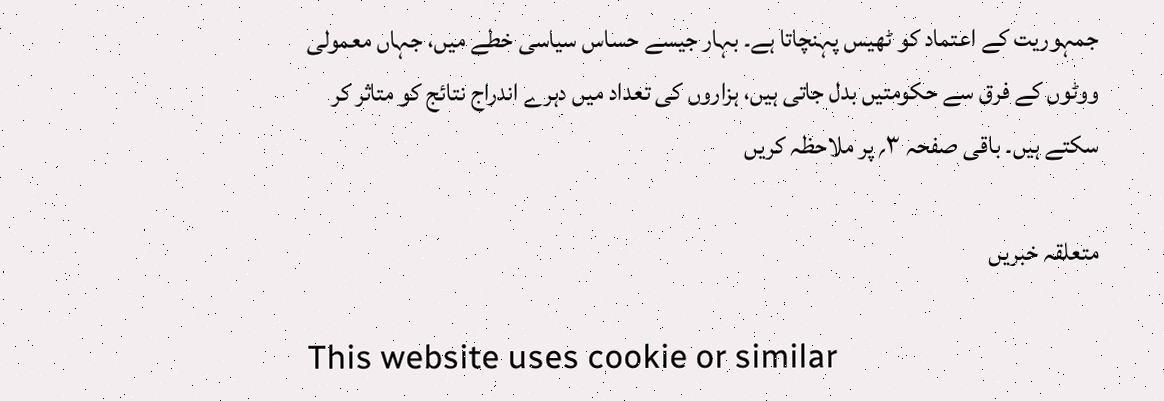جمہوریت کے اعتماد کو ٹھیس پہنچاتا ہے۔ بہار جیسے حساس سیاسی خطے میں، جہاں معمولی ووٹوں کے فرق سے حکومتیں بدل جاتی ہیں، ہزاروں کی تعداد میں دہرے اندراج نتائج کو متاثر کر سکتے ہیں۔ باقی صفحہ ۳؍ پر ملاحظہ کریں

متعلقہ خبریں

This website uses cookie or similar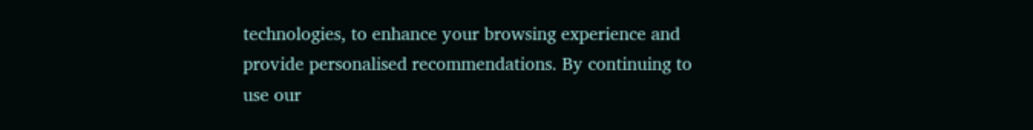technologies, to enhance your browsing experience and provide personalised recommendations. By continuing to use our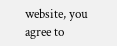website, you agree to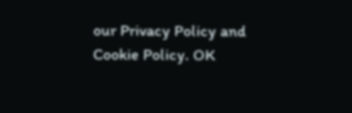our Privacy Policy and Cookie Policy. OK